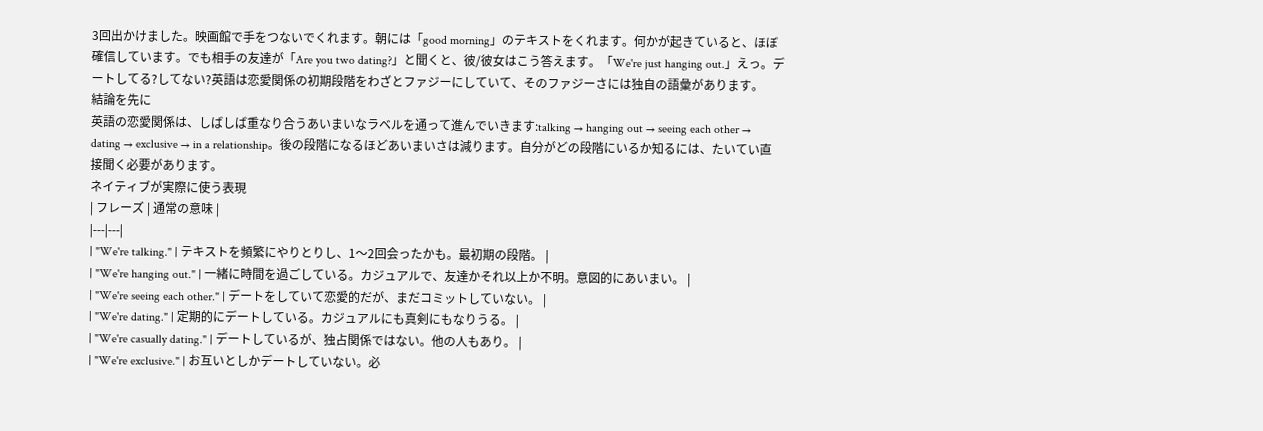3回出かけました。映画館で手をつないでくれます。朝には「good morning」のテキストをくれます。何かが起きていると、ほぼ確信しています。でも相手の友達が「Are you two dating?」と聞くと、彼/彼女はこう答えます。「We're just hanging out.」えっ。デートしてる?してない?英語は恋愛関係の初期段階をわざとファジーにしていて、そのファジーさには独自の語彙があります。
結論を先に
英語の恋愛関係は、しばしば重なり合うあいまいなラベルを通って進んでいきます:talking → hanging out → seeing each other → dating → exclusive → in a relationship。後の段階になるほどあいまいさは減ります。自分がどの段階にいるか知るには、たいてい直接聞く必要があります。
ネイティブが実際に使う表現
| フレーズ | 通常の意味 |
|---|---|
| "We're talking." | テキストを頻繁にやりとりし、1〜2回会ったかも。最初期の段階。 |
| "We're hanging out." | 一緒に時間を過ごしている。カジュアルで、友達かそれ以上か不明。意図的にあいまい。 |
| "We're seeing each other." | デートをしていて恋愛的だが、まだコミットしていない。 |
| "We're dating." | 定期的にデートしている。カジュアルにも真剣にもなりうる。 |
| "We're casually dating." | デートしているが、独占関係ではない。他の人もあり。 |
| "We're exclusive." | お互いとしかデートしていない。必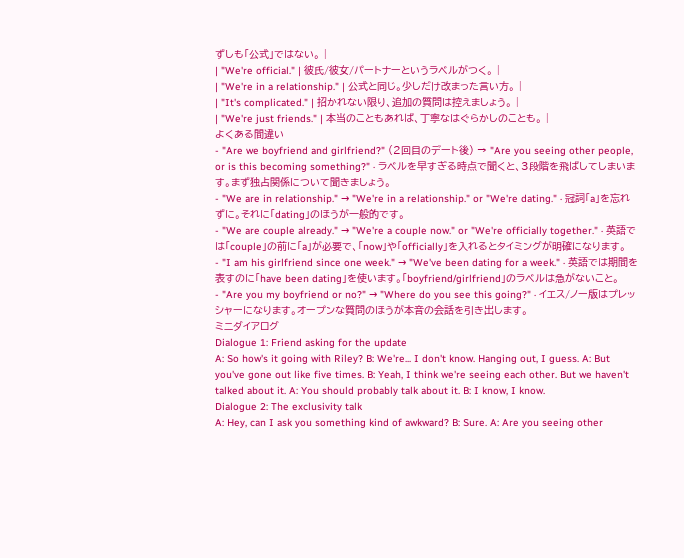ずしも「公式」ではない。 |
| "We're official." | 彼氏/彼女/パートナーというラベルがつく。 |
| "We're in a relationship." | 公式と同じ。少しだけ改まった言い方。 |
| "It's complicated." | 招かれない限り、追加の質問は控えましょう。 |
| "We're just friends." | 本当のこともあれば、丁寧なはぐらかしのことも。 |
よくある間違い
- "Are we boyfriend and girlfriend?" (2回目のデート後) → "Are you seeing other people, or is this becoming something?" · ラベルを早すぎる時点で聞くと、3段階を飛ばしてしまいます。まず独占関係について聞きましょう。
- "We are in relationship." → "We're in a relationship." or "We're dating." · 冠詞「a」を忘れずに。それに「dating」のほうが一般的です。
- "We are couple already." → "We're a couple now." or "We're officially together." · 英語では「couple」の前に「a」が必要で、「now」や「officially」を入れるとタイミングが明確になります。
- "I am his girlfriend since one week." → "We've been dating for a week." · 英語では期間を表すのに「have been dating」を使います。「boyfriend/girlfriend」のラベルは急がないこと。
- "Are you my boyfriend or no?" → "Where do you see this going?" · イエス/ノー版はプレッシャーになります。オープンな質問のほうが本音の会話を引き出します。
ミニダイアログ
Dialogue 1: Friend asking for the update
A: So how's it going with Riley? B: We're... I don't know. Hanging out, I guess. A: But you've gone out like five times. B: Yeah, I think we're seeing each other. But we haven't talked about it. A: You should probably talk about it. B: I know, I know.
Dialogue 2: The exclusivity talk
A: Hey, can I ask you something kind of awkward? B: Sure. A: Are you seeing other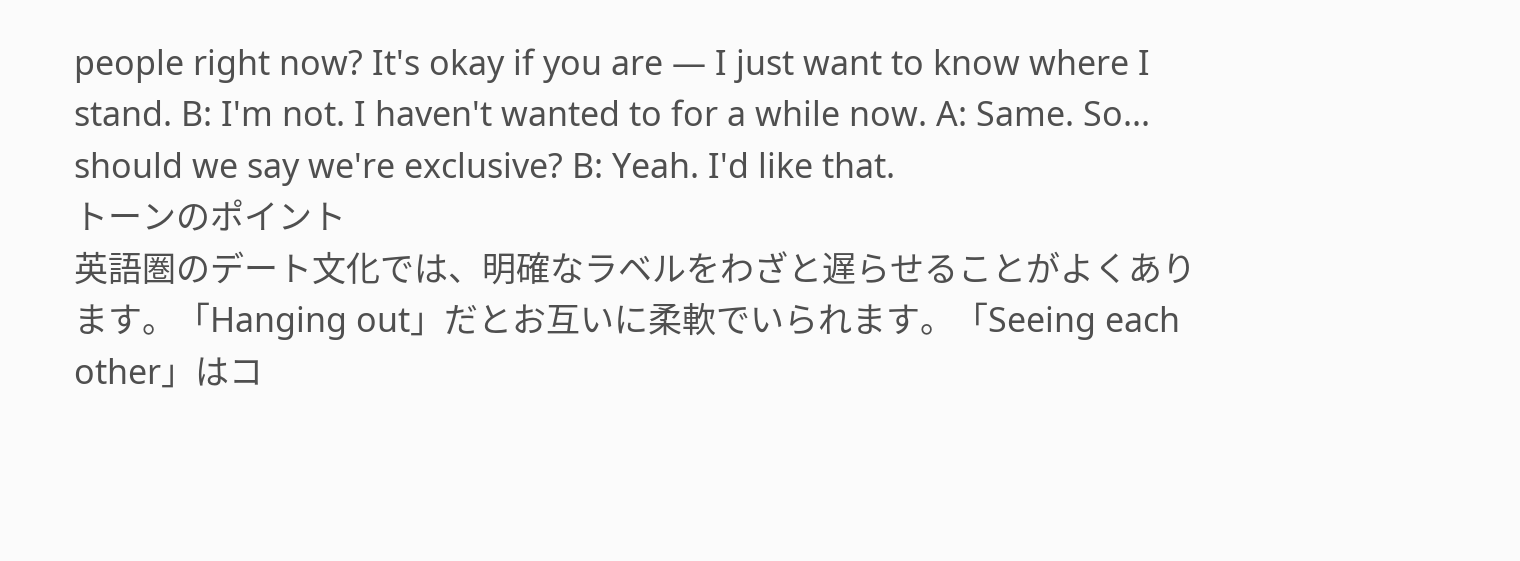people right now? It's okay if you are — I just want to know where I stand. B: I'm not. I haven't wanted to for a while now. A: Same. So... should we say we're exclusive? B: Yeah. I'd like that.
トーンのポイント
英語圏のデート文化では、明確なラベルをわざと遅らせることがよくあります。「Hanging out」だとお互いに柔軟でいられます。「Seeing each other」はコ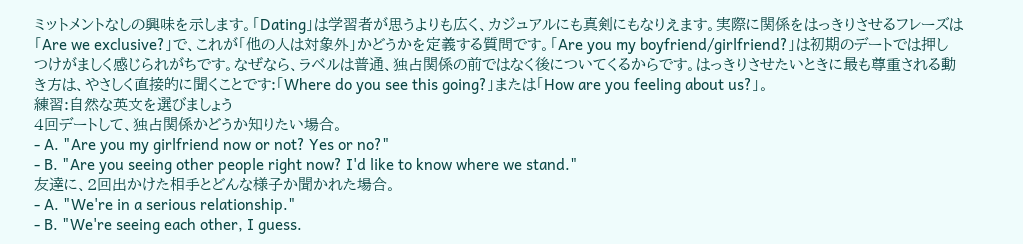ミットメントなしの興味を示します。「Dating」は学習者が思うよりも広く、カジュアルにも真剣にもなりえます。実際に関係をはっきりさせるフレーズは「Are we exclusive?」で、これが「他の人は対象外」かどうかを定義する質問です。「Are you my boyfriend/girlfriend?」は初期のデートでは押しつけがましく感じられがちです。なぜなら、ラベルは普通、独占関係の前ではなく後についてくるからです。はっきりさせたいときに最も尊重される動き方は、やさしく直接的に聞くことです:「Where do you see this going?」または「How are you feeling about us?」。
練習:自然な英文を選びましょう
4回デートして、独占関係かどうか知りたい場合。
- A. "Are you my girlfriend now or not? Yes or no?"
- B. "Are you seeing other people right now? I'd like to know where we stand."
友達に、2回出かけた相手とどんな様子か聞かれた場合。
- A. "We're in a serious relationship."
- B. "We're seeing each other, I guess.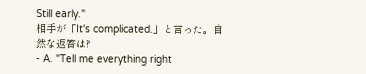Still early."
相手が「It's complicated.」と言った。自然な返答は?
- A. "Tell me everything right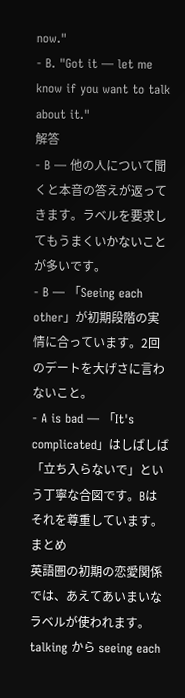now."
- B. "Got it — let me know if you want to talk about it."
解答
- B — 他の人について聞くと本音の答えが返ってきます。ラベルを要求してもうまくいかないことが多いです。
- B — 「Seeing each other」が初期段階の実情に合っています。2回のデートを大げさに言わないこと。
- A is bad — 「It's complicated」はしばしば「立ち入らないで」という丁寧な合図です。Bはそれを尊重しています。
まとめ
英語圏の初期の恋愛関係では、あえてあいまいなラベルが使われます。talking から seeing each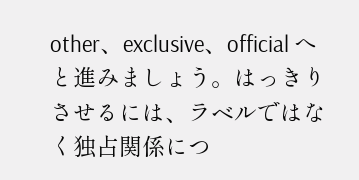other、exclusive、official へと進みましょう。はっきりさせるには、ラベルではなく独占関係につ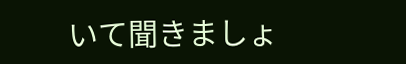いて聞きましょ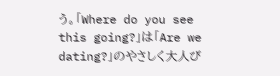う。「Where do you see this going?」は「Are we dating?」のやさしく大人び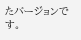たバージョンです。